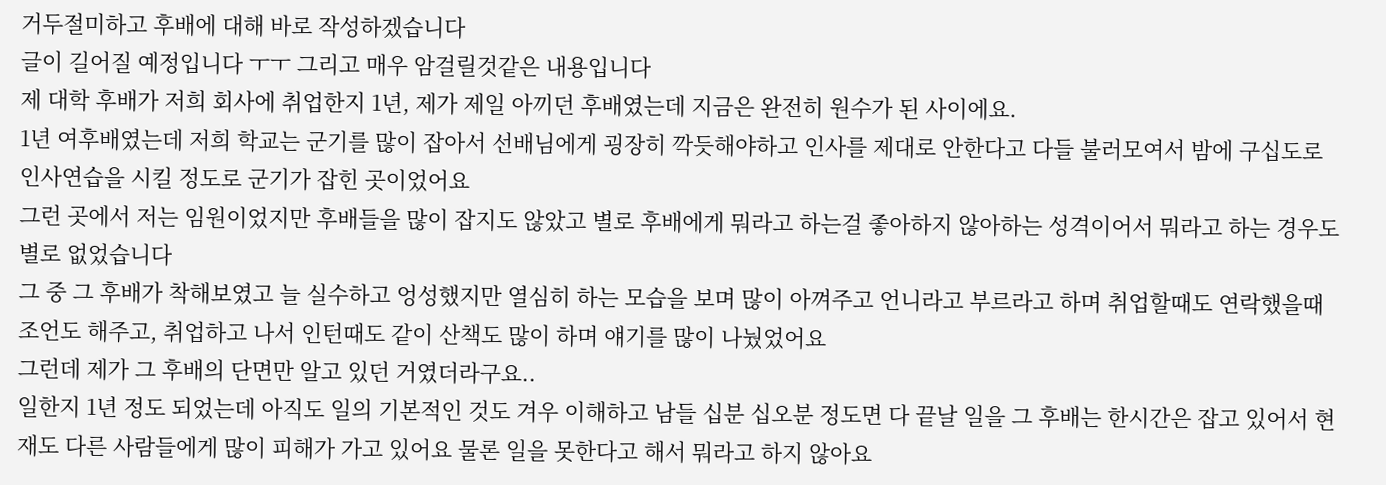거두절미하고 후배에 대해 바로 작성하겠습니다
글이 길어질 예정입니다 ㅜㅜ 그리고 매우 암걸릴것같은 내용입니다
제 대학 후배가 저희 회사에 취업한지 1년, 제가 제일 아끼던 후배였는데 지금은 완전히 원수가 된 사이에요.
1년 여후배였는데 저희 학교는 군기를 많이 잡아서 선배님에게 굉장히 깍듯해야하고 인사를 제대로 안한다고 다들 불러모여서 밤에 구십도로 인사연습을 시킬 정도로 군기가 잡힌 곳이었어요
그런 곳에서 저는 임원이었지만 후배들을 많이 잡지도 않았고 별로 후배에게 뭐라고 하는걸 좋아하지 않아하는 성격이어서 뭐라고 하는 경우도 별로 없었습니다
그 중 그 후배가 착해보였고 늘 실수하고 엉성했지만 열심히 하는 모습을 보며 많이 아껴주고 언니라고 부르라고 하며 취업할때도 연락했을때 조언도 해주고, 취업하고 나서 인턴때도 같이 산책도 많이 하며 얘기를 많이 나눴었어요
그런데 제가 그 후배의 단면만 알고 있던 거였더라구요..
일한지 1년 정도 되었는데 아직도 일의 기본적인 것도 겨우 이해하고 남들 십분 십오분 정도면 다 끝날 일을 그 후배는 한시간은 잡고 있어서 현재도 다른 사람들에게 많이 피해가 가고 있어요 물론 일을 못한다고 해서 뭐라고 하지 않아요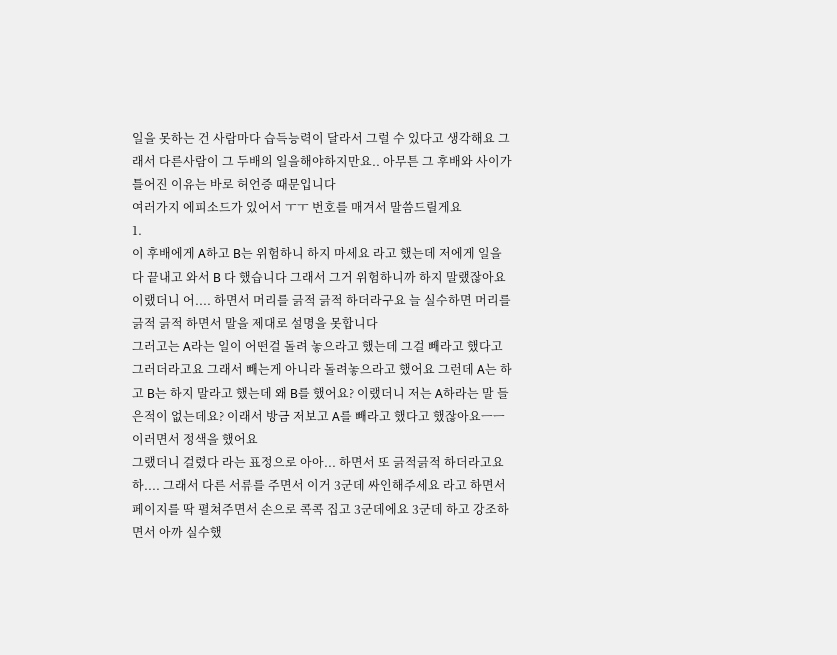일을 못하는 건 사람마다 습득능력이 달라서 그럴 수 있다고 생각해요 그래서 다른사람이 그 두배의 일을해야하지만요.. 아무튼 그 후배와 사이가 틀어진 이유는 바로 허언증 때문입니다
여러가지 에피소드가 있어서 ㅜㅜ 번호를 매겨서 말씀드릴게요
1.
이 후배에게 A하고 B는 위험하니 하지 마세요 라고 했는데 저에게 일을 다 끝내고 와서 B 다 했습니다 그래서 그거 위험하니까 하지 말랬잖아요 이랬더니 어.... 하면서 머리를 긁적 긁적 하더라구요 늘 실수하면 머리를 긁적 긁적 하면서 말을 제대로 설명을 못합니다
그러고는 A라는 일이 어떤걸 돌려 놓으라고 했는데 그걸 빼라고 했다고 그러더라고요 그래서 빼는게 아니라 돌려놓으라고 했어요 그런데 A는 하고 B는 하지 말라고 했는데 왜 B를 했어요? 이랬더니 저는 A하라는 말 들은적이 없는데요? 이래서 방금 저보고 A를 빼라고 했다고 했잖아요ㅡㅡ 이러면서 정색을 했어요
그랬더니 걸렸다 라는 표정으로 아아... 하면서 또 긁적긁적 하더라고요
하.... 그래서 다른 서류를 주면서 이거 3군데 싸인해주세요 라고 하면서 페이지를 딱 펼쳐주면서 손으로 콕콕 집고 3군데에요 3군데 하고 강조하면서 아까 실수했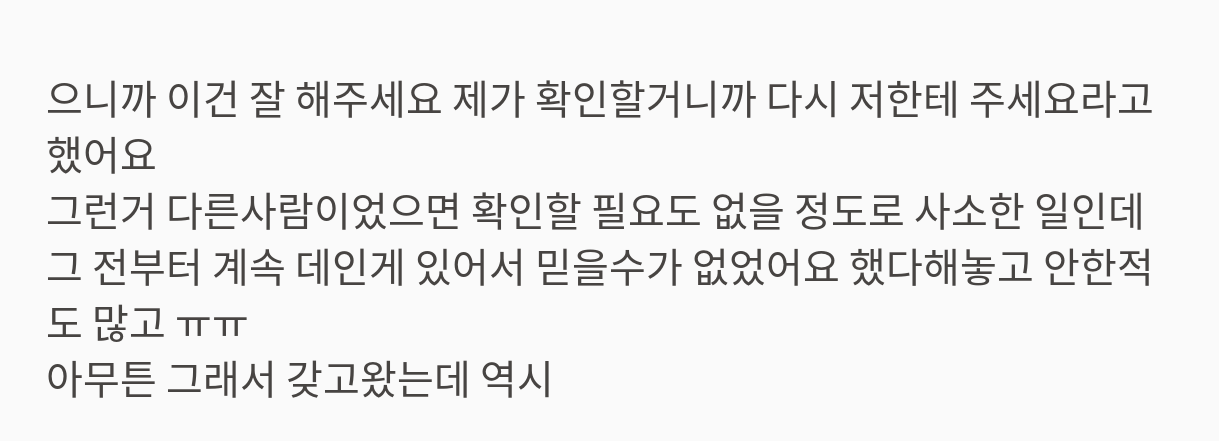으니까 이건 잘 해주세요 제가 확인할거니까 다시 저한테 주세요라고 했어요
그런거 다른사람이었으면 확인할 필요도 없을 정도로 사소한 일인데 그 전부터 계속 데인게 있어서 믿을수가 없었어요 했다해놓고 안한적도 많고 ㅠㅠ
아무튼 그래서 갖고왔는데 역시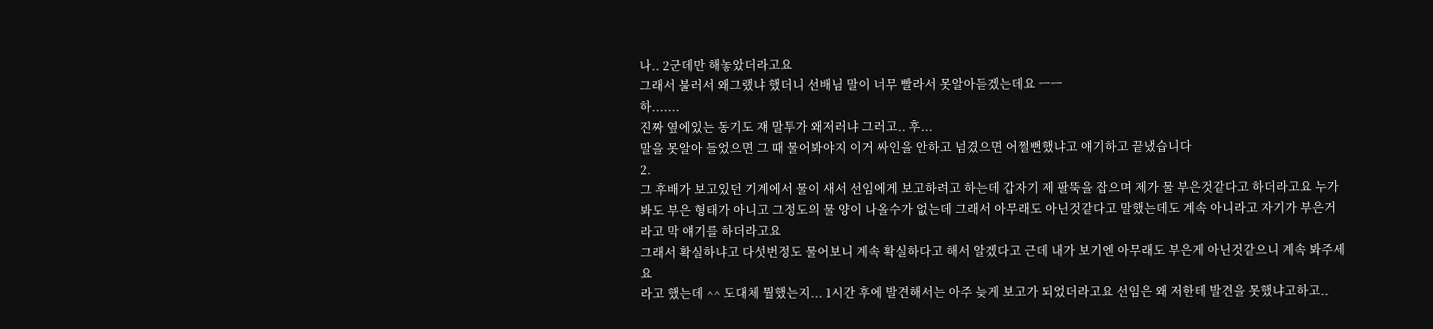나.. 2군데만 해놓았더라고요
그래서 불러서 왜그랬냐 했더니 선배님 말이 너무 빨라서 못알아듣겠는데요 ㅡㅡ
하.......
진짜 옆에있는 동기도 쟤 말투가 왜저러냐 그러고.. 후...
말을 못알아 들었으면 그 때 물어봐야지 이거 싸인을 안하고 넘겼으면 어쩔뻔했냐고 얘기하고 끝냈습니다
2.
그 후배가 보고있던 기계에서 물이 새서 선임에게 보고하려고 하는데 갑자기 제 팔뚝을 잡으며 제가 물 부은것같다고 하더라고요 누가봐도 부은 형태가 아니고 그정도의 물 양이 나올수가 없는데 그래서 아무래도 아닌것같다고 말했는데도 계속 아니라고 자기가 부은거라고 막 얘기를 하더라고요
그래서 확실하냐고 다섯번정도 물어보니 계속 확실하다고 해서 알겠다고 근데 내가 보기엔 아무래도 부은게 아닌것같으니 계속 봐주세요
라고 했는데 ^^ 도대체 뭘했는지... 1시간 후에 발견해서는 아주 늦게 보고가 되었더라고요 선임은 왜 저한테 발견을 못했냐고하고..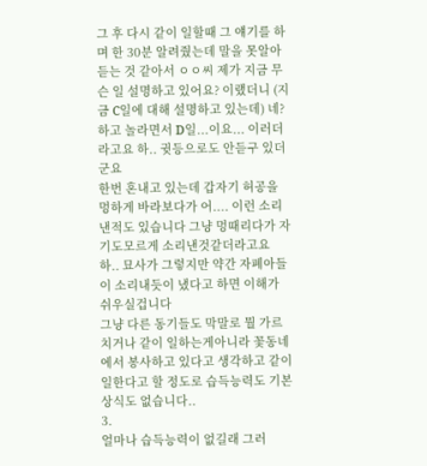그 후 다시 같이 일할때 그 얘기를 하며 한 30분 알려줬는데 말을 못알아 듣는 것 같아서 ㅇㅇ씨 제가 지금 무슨 일 설명하고 있어요? 이랬더니 (지금 C일에 대해 설명하고 있는데) 네?하고 놀라면서 D일...이요... 이러더라고요 하.. 귓등으로도 안듣구 있더군요
한번 혼내고 있는데 갑자기 허공을 멍하게 바라보다가 어.... 이런 소리 낸적도 있습니다 그냥 멍때리다가 자기도모르게 소리낸것같더라고요 하.. 묘사가 그렇지만 약간 자폐아들이 소리내듯이 냈다고 하면 이해가 쉬우실겁니다
그냥 다른 동기들도 막말로 뭘 가르치거나 같이 일하는게아니라 꽃동네에서 봉사하고 있다고 생각하고 같이 일한다고 할 정도로 습득능력도 기본 상식도 없습니다..
3.
얼마나 습득능력이 없길래 그러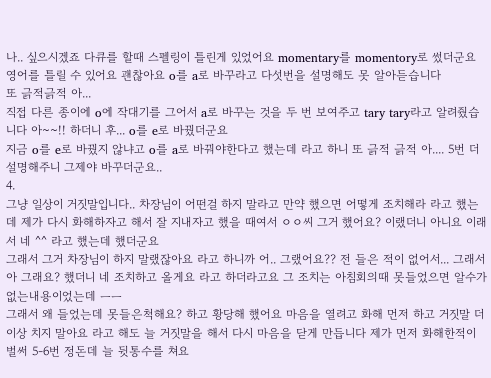나.. 싶으시겠죠 다큐를 할때 스펠링이 틀린게 있었어요 momentary를 momentory로 썼더군요 영어를 틀릴 수 있어요 괜찮아요 o를 a로 바꾸라고 다섯번을 설명해도 못 알아듣습니다
또 긁적긁적 아...
직접 다른 종이에 o에 작대기를 그어서 a로 바꾸는 것을 두 번 보여주고 tary tary라고 알려줬습니다 아~~!! 하더니 후... o를 e로 바꿨더군요
지금 o를 e로 바꿨지 않냐고 o를 a로 바꿔야한다고 했는데 라고 하니 또 긁적 긁적 아.... 5번 더 설명해주니 그제야 바꾸더군요..
4.
그냥 일상이 거짓말입니다.. 차장님이 어떤걸 하지 말라고 만약 했으면 어떻게 조치해라 라고 했는데 제가 다시 화해하자고 해서 잘 지내자고 했을 때여서 ㅇㅇ씨 그거 했어요? 이랬더니 아니요 이래서 네 ^^ 라고 했는데 했더군요
그래서 그거 차장님이 하지 말랬잖아요 라고 하니까 어.. 그랬어요?? 전 들은 적이 없어서... 그래서 아 그래요? 했더니 네 조치하고 올게요 라고 하더라고요 그 조치는 아침회의때 못들었으면 알수가 없는내용이었는데 ㅡㅡ
그래서 왜 들었는데 못들은척해요? 하고 황당해 했어요 마음을 열려고 화해 먼저 하고 거짓말 더이상 치지 말아요 라고 해도 늘 거짓말을 해서 다시 마음을 닫게 만듭니다 제가 먼저 화해한적이 벌써 5-6번 정돈데 늘 뒷통수를 쳐요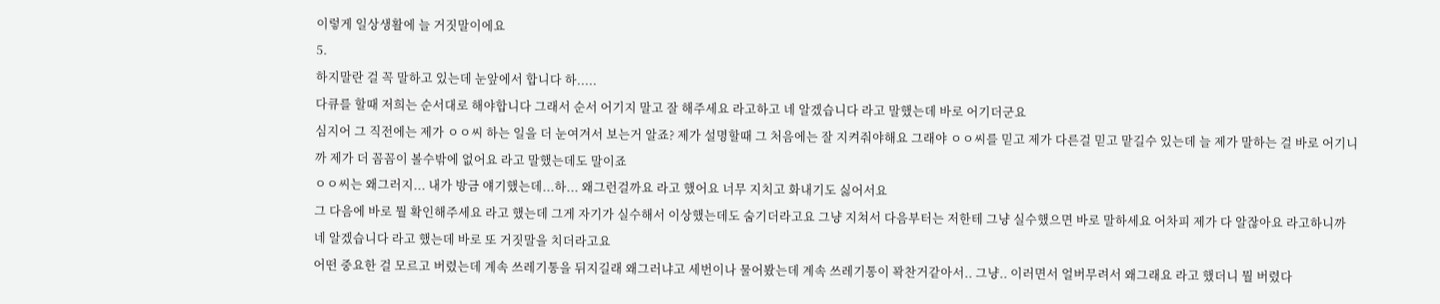이렇게 일상생활에 늘 거짓말이에요
5.
하지말란 걸 꼭 말하고 있는데 눈앞에서 합니다 하.....
다큐를 할때 저희는 순서대로 해야합니다 그래서 순서 어기지 말고 잘 해주세요 라고하고 네 알겠습니다 라고 말했는데 바로 어기더군요
심지어 그 직전에는 제가 ㅇㅇ씨 하는 일을 더 눈여겨서 보는거 알죠? 제가 설명할때 그 처음에는 잘 지켜줘야해요 그래야 ㅇㅇ씨를 믿고 제가 다른걸 믿고 맡길수 있는데 늘 제가 말하는 걸 바로 어기니까 제가 더 꼼꼼이 볼수밖에 없어요 라고 말했는데도 말이죠
ㅇㅇ씨는 왜그러지... 내가 방금 얘기했는데...하... 왜그런걸까요 라고 했어요 너무 지치고 화내기도 싫어서요
그 다음에 바로 뭘 확인해주세요 라고 했는데 그게 자기가 실수해서 이상했는데도 숨기더라고요 그냥 지쳐서 다음부터는 저한테 그냥 실수했으면 바로 말하세요 어차피 제가 다 알잖아요 라고하니까 네 알겠습니다 라고 했는데 바로 또 거짓말을 치더라고요
어떤 중요한 걸 모르고 버렸는데 계속 쓰레기통을 뒤지길래 왜그러냐고 세번이나 물어봤는데 계속 쓰레기통이 꽉찬거같아서.. 그냥.. 이러면서 얼버무려서 왜그래요 라고 했더니 뭘 버렸다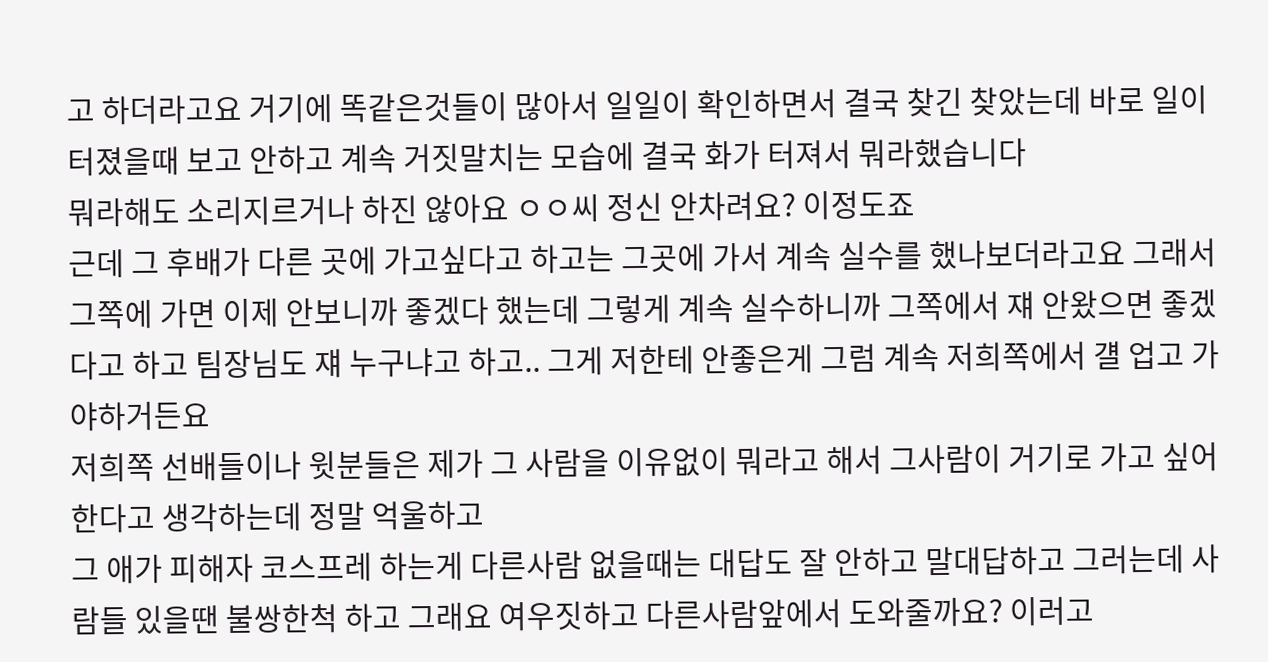고 하더라고요 거기에 똑같은것들이 많아서 일일이 확인하면서 결국 찾긴 찾았는데 바로 일이 터졌을때 보고 안하고 계속 거짓말치는 모습에 결국 화가 터져서 뭐라했습니다
뭐라해도 소리지르거나 하진 않아요 ㅇㅇ씨 정신 안차려요? 이정도죠
근데 그 후배가 다른 곳에 가고싶다고 하고는 그곳에 가서 계속 실수를 했나보더라고요 그래서 그쪽에 가면 이제 안보니까 좋겠다 했는데 그렇게 계속 실수하니까 그쪽에서 쟤 안왔으면 좋겠다고 하고 팀장님도 쟤 누구냐고 하고.. 그게 저한테 안좋은게 그럼 계속 저희쪽에서 걜 업고 가야하거든요
저희쪽 선배들이나 윗분들은 제가 그 사람을 이유없이 뭐라고 해서 그사람이 거기로 가고 싶어한다고 생각하는데 정말 억울하고
그 애가 피해자 코스프레 하는게 다른사람 없을때는 대답도 잘 안하고 말대답하고 그러는데 사람들 있을땐 불쌍한척 하고 그래요 여우짓하고 다른사람앞에서 도와줄까요? 이러고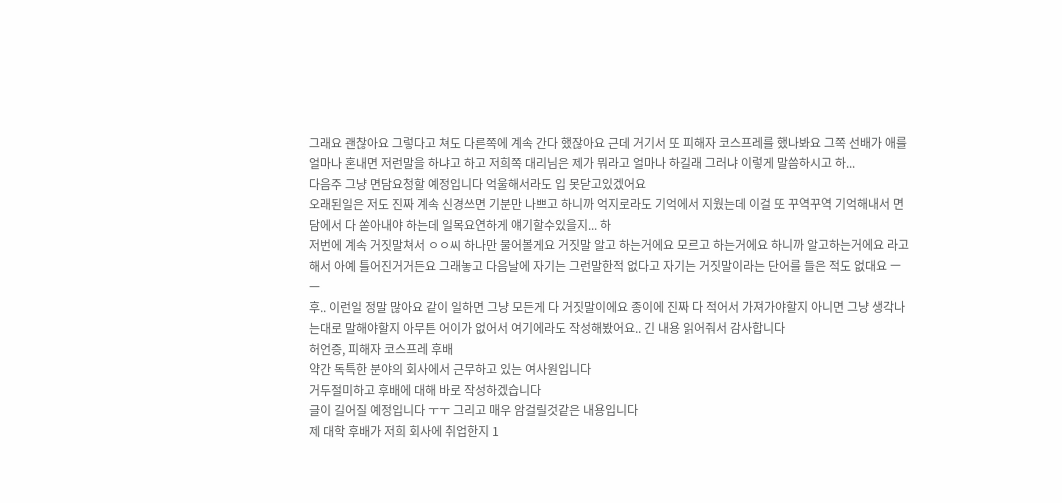그래요 괜찮아요 그렇다고 쳐도 다른쪽에 계속 간다 했잖아요 근데 거기서 또 피해자 코스프레를 했나봐요 그쪽 선배가 애를 얼마나 혼내면 저런말을 하냐고 하고 저희쪽 대리님은 제가 뭐라고 얼마나 하길래 그러냐 이렇게 말씀하시고 하...
다음주 그냥 면담요청할 예정입니다 억울해서라도 입 못닫고있겠어요
오래된일은 저도 진짜 계속 신경쓰면 기분만 나쁘고 하니까 억지로라도 기억에서 지웠는데 이걸 또 꾸역꾸역 기억해내서 면담에서 다 쏟아내야 하는데 일목요연하게 얘기할수있을지... 하
저번에 계속 거짓말쳐서 ㅇㅇ씨 하나만 물어볼게요 거짓말 알고 하는거에요 모르고 하는거에요 하니까 알고하는거에요 라고해서 아예 틀어진거거든요 그래놓고 다음날에 자기는 그런말한적 없다고 자기는 거짓말이라는 단어를 들은 적도 없대요 ㅡㅡ
후.. 이런일 정말 많아요 같이 일하면 그냥 모든게 다 거짓말이에요 종이에 진짜 다 적어서 가져가야할지 아니면 그냥 생각나는대로 말해야할지 아무튼 어이가 없어서 여기에라도 작성해봤어요.. 긴 내용 읽어줘서 감사합니다
허언증, 피해자 코스프레 후배
약간 독특한 분야의 회사에서 근무하고 있는 여사원입니다
거두절미하고 후배에 대해 바로 작성하겠습니다
글이 길어질 예정입니다 ㅜㅜ 그리고 매우 암걸릴것같은 내용입니다
제 대학 후배가 저희 회사에 취업한지 1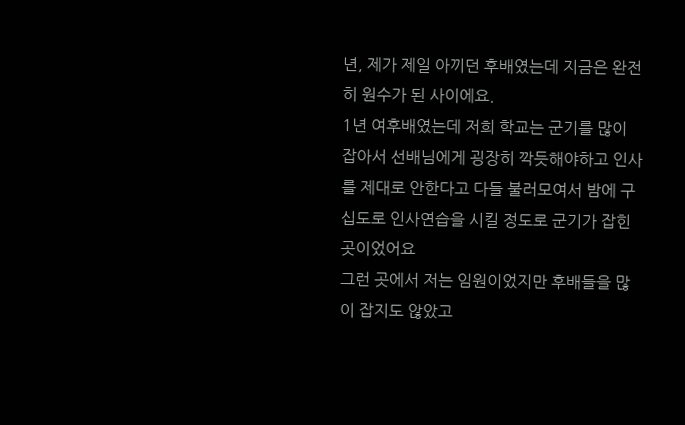년, 제가 제일 아끼던 후배였는데 지금은 완전히 원수가 된 사이에요.
1년 여후배였는데 저희 학교는 군기를 많이 잡아서 선배님에게 굉장히 깍듯해야하고 인사를 제대로 안한다고 다들 불러모여서 밤에 구십도로 인사연습을 시킬 정도로 군기가 잡힌 곳이었어요
그런 곳에서 저는 임원이었지만 후배들을 많이 잡지도 않았고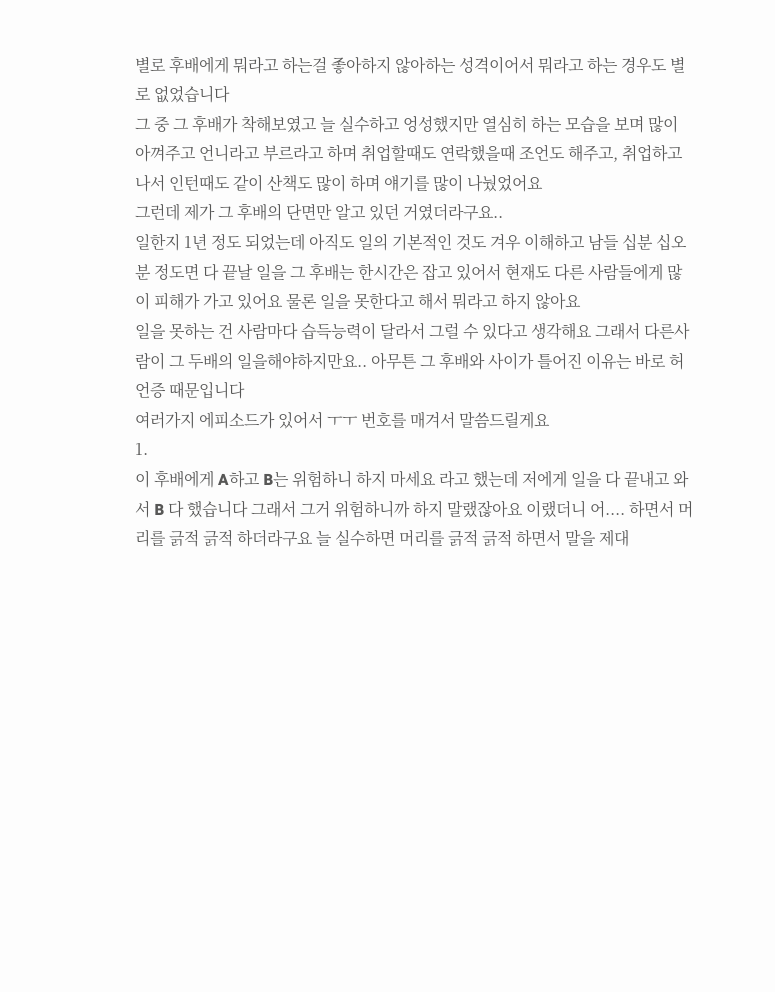별로 후배에게 뭐라고 하는걸 좋아하지 않아하는 성격이어서 뭐라고 하는 경우도 별로 없었습니다
그 중 그 후배가 착해보였고 늘 실수하고 엉성했지만 열심히 하는 모습을 보며 많이 아껴주고 언니라고 부르라고 하며 취업할때도 연락했을때 조언도 해주고, 취업하고 나서 인턴때도 같이 산책도 많이 하며 얘기를 많이 나눴었어요
그런데 제가 그 후배의 단면만 알고 있던 거였더라구요..
일한지 1년 정도 되었는데 아직도 일의 기본적인 것도 겨우 이해하고 남들 십분 십오분 정도면 다 끝날 일을 그 후배는 한시간은 잡고 있어서 현재도 다른 사람들에게 많이 피해가 가고 있어요 물론 일을 못한다고 해서 뭐라고 하지 않아요
일을 못하는 건 사람마다 습득능력이 달라서 그럴 수 있다고 생각해요 그래서 다른사람이 그 두배의 일을해야하지만요.. 아무튼 그 후배와 사이가 틀어진 이유는 바로 허언증 때문입니다
여러가지 에피소드가 있어서 ㅜㅜ 번호를 매겨서 말씀드릴게요
1.
이 후배에게 A하고 B는 위험하니 하지 마세요 라고 했는데 저에게 일을 다 끝내고 와서 B 다 했습니다 그래서 그거 위험하니까 하지 말랬잖아요 이랬더니 어.... 하면서 머리를 긁적 긁적 하더라구요 늘 실수하면 머리를 긁적 긁적 하면서 말을 제대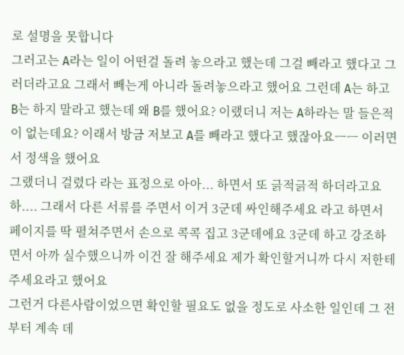로 설명을 못합니다
그러고는 A라는 일이 어떤걸 돌려 놓으라고 했는데 그걸 빼라고 했다고 그러더라고요 그래서 빼는게 아니라 돌려놓으라고 했어요 그런데 A는 하고 B는 하지 말라고 했는데 왜 B를 했어요? 이랬더니 저는 A하라는 말 들은적이 없는데요? 이래서 방금 저보고 A를 빼라고 했다고 했잖아요ㅡㅡ 이러면서 정색을 했어요
그랬더니 걸렸다 라는 표정으로 아아... 하면서 또 긁적긁적 하더라고요
하.... 그래서 다른 서류를 주면서 이거 3군데 싸인해주세요 라고 하면서 페이지를 딱 펼쳐주면서 손으로 콕콕 집고 3군데에요 3군데 하고 강조하면서 아까 실수했으니까 이건 잘 해주세요 제가 확인할거니까 다시 저한테 주세요라고 했어요
그런거 다른사람이었으면 확인할 필요도 없을 정도로 사소한 일인데 그 전부터 계속 데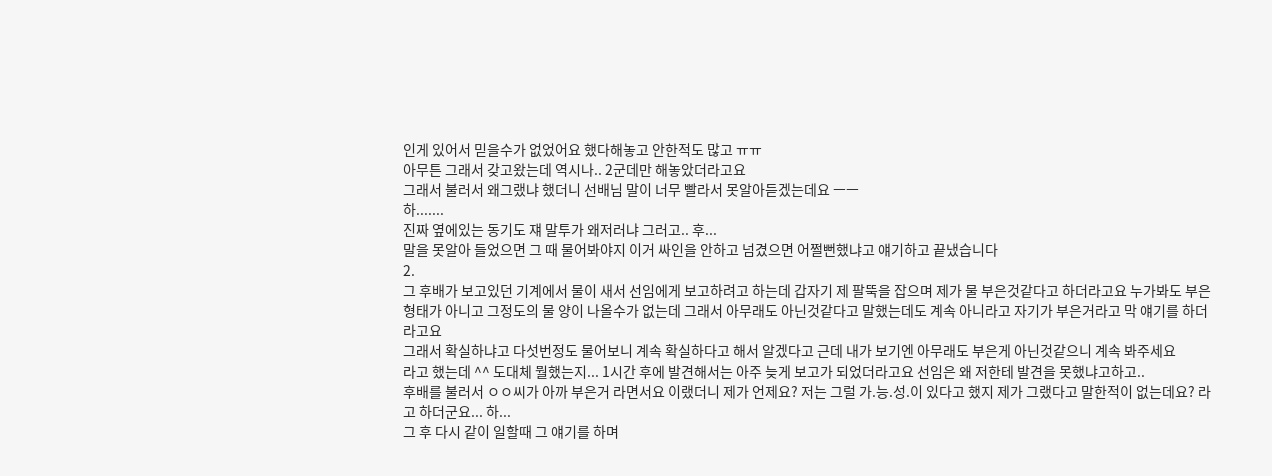인게 있어서 믿을수가 없었어요 했다해놓고 안한적도 많고 ㅠㅠ
아무튼 그래서 갖고왔는데 역시나.. 2군데만 해놓았더라고요
그래서 불러서 왜그랬냐 했더니 선배님 말이 너무 빨라서 못알아듣겠는데요 ㅡㅡ
하.......
진짜 옆에있는 동기도 쟤 말투가 왜저러냐 그러고.. 후...
말을 못알아 들었으면 그 때 물어봐야지 이거 싸인을 안하고 넘겼으면 어쩔뻔했냐고 얘기하고 끝냈습니다
2.
그 후배가 보고있던 기계에서 물이 새서 선임에게 보고하려고 하는데 갑자기 제 팔뚝을 잡으며 제가 물 부은것같다고 하더라고요 누가봐도 부은 형태가 아니고 그정도의 물 양이 나올수가 없는데 그래서 아무래도 아닌것같다고 말했는데도 계속 아니라고 자기가 부은거라고 막 얘기를 하더라고요
그래서 확실하냐고 다섯번정도 물어보니 계속 확실하다고 해서 알겠다고 근데 내가 보기엔 아무래도 부은게 아닌것같으니 계속 봐주세요
라고 했는데 ^^ 도대체 뭘했는지... 1시간 후에 발견해서는 아주 늦게 보고가 되었더라고요 선임은 왜 저한테 발견을 못했냐고하고..
후배를 불러서 ㅇㅇ씨가 아까 부은거 라면서요 이랬더니 제가 언제요? 저는 그럴 가.능.성.이 있다고 했지 제가 그랬다고 말한적이 없는데요? 라고 하더군요... 하...
그 후 다시 같이 일할때 그 얘기를 하며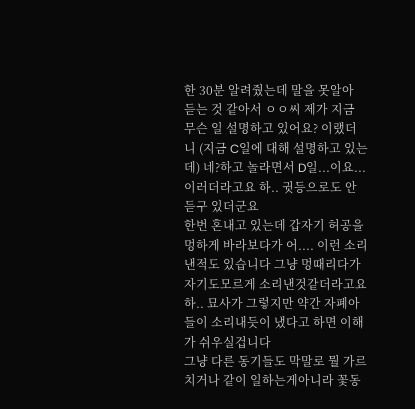한 30분 알려줬는데 말을 못알아 듣는 것 같아서 ㅇㅇ씨 제가 지금 무슨 일 설명하고 있어요? 이랬더니 (지금 C일에 대해 설명하고 있는데) 네?하고 놀라면서 D일...이요... 이러더라고요 하.. 귓등으로도 안듣구 있더군요
한번 혼내고 있는데 갑자기 허공을 멍하게 바라보다가 어.... 이런 소리 낸적도 있습니다 그냥 멍때리다가 자기도모르게 소리낸것같더라고요 하.. 묘사가 그렇지만 약간 자폐아들이 소리내듯이 냈다고 하면 이해가 쉬우실겁니다
그냥 다른 동기들도 막말로 뭘 가르치거나 같이 일하는게아니라 꽃동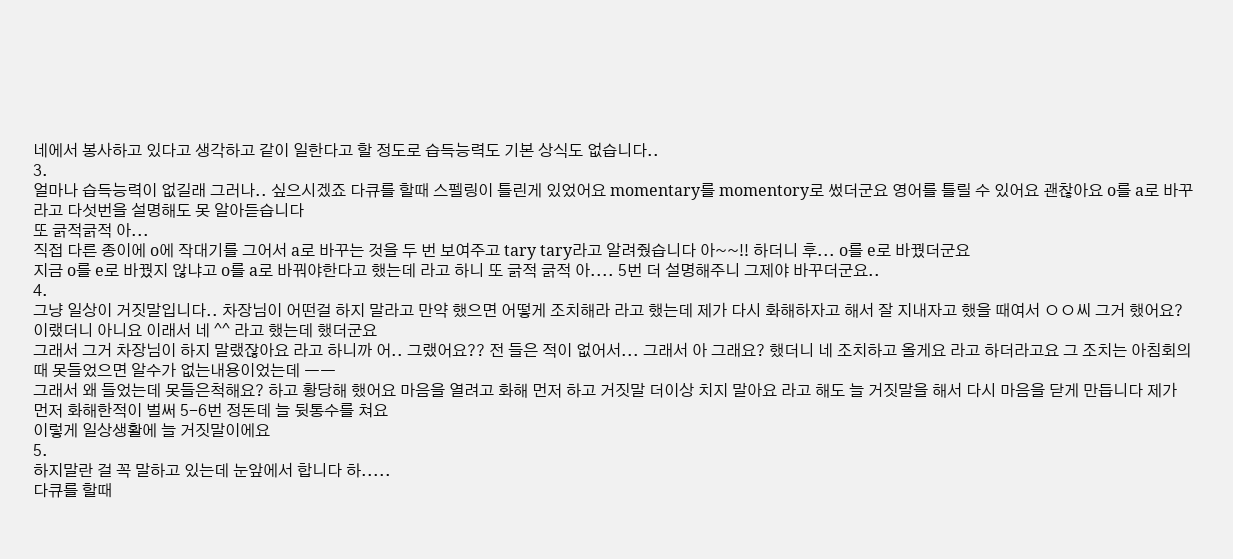네에서 봉사하고 있다고 생각하고 같이 일한다고 할 정도로 습득능력도 기본 상식도 없습니다..
3.
얼마나 습득능력이 없길래 그러나.. 싶으시겠죠 다큐를 할때 스펠링이 틀린게 있었어요 momentary를 momentory로 썼더군요 영어를 틀릴 수 있어요 괜찮아요 o를 a로 바꾸라고 다섯번을 설명해도 못 알아듣습니다
또 긁적긁적 아...
직접 다른 종이에 o에 작대기를 그어서 a로 바꾸는 것을 두 번 보여주고 tary tary라고 알려줬습니다 아~~!! 하더니 후... o를 e로 바꿨더군요
지금 o를 e로 바꿨지 않냐고 o를 a로 바꿔야한다고 했는데 라고 하니 또 긁적 긁적 아.... 5번 더 설명해주니 그제야 바꾸더군요..
4.
그냥 일상이 거짓말입니다.. 차장님이 어떤걸 하지 말라고 만약 했으면 어떻게 조치해라 라고 했는데 제가 다시 화해하자고 해서 잘 지내자고 했을 때여서 ㅇㅇ씨 그거 했어요? 이랬더니 아니요 이래서 네 ^^ 라고 했는데 했더군요
그래서 그거 차장님이 하지 말랬잖아요 라고 하니까 어.. 그랬어요?? 전 들은 적이 없어서... 그래서 아 그래요? 했더니 네 조치하고 올게요 라고 하더라고요 그 조치는 아침회의때 못들었으면 알수가 없는내용이었는데 ㅡㅡ
그래서 왜 들었는데 못들은척해요? 하고 황당해 했어요 마음을 열려고 화해 먼저 하고 거짓말 더이상 치지 말아요 라고 해도 늘 거짓말을 해서 다시 마음을 닫게 만듭니다 제가 먼저 화해한적이 벌써 5-6번 정돈데 늘 뒷통수를 쳐요
이렇게 일상생활에 늘 거짓말이에요
5.
하지말란 걸 꼭 말하고 있는데 눈앞에서 합니다 하.....
다큐를 할때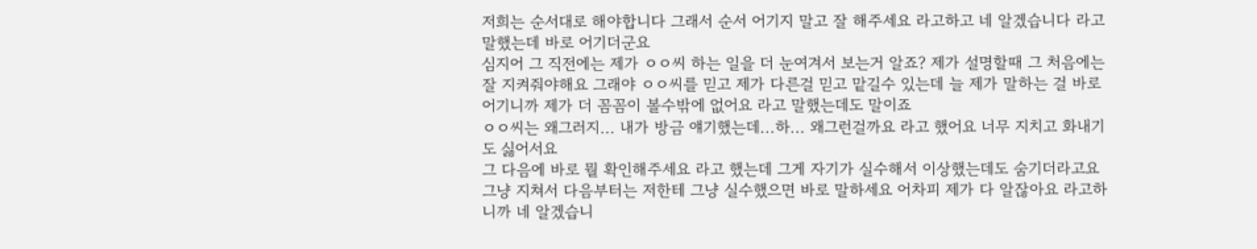저희는 순서대로 해야합니다 그래서 순서 어기지 말고 잘 해주세요 라고하고 네 알겠습니다 라고 말했는데 바로 어기더군요
심지어 그 직전에는 제가 ㅇㅇ씨 하는 일을 더 눈여겨서 보는거 알죠? 제가 설명할때 그 처음에는 잘 지켜줘야해요 그래야 ㅇㅇ씨를 믿고 제가 다른걸 믿고 맡길수 있는데 늘 제가 말하는 걸 바로 어기니까 제가 더 꼼꼼이 볼수밖에 없어요 라고 말했는데도 말이죠
ㅇㅇ씨는 왜그러지... 내가 방금 얘기했는데...하... 왜그런걸까요 라고 했어요 너무 지치고 화내기도 싫어서요
그 다음에 바로 뭘 확인해주세요 라고 했는데 그게 자기가 실수해서 이상했는데도 숨기더라고요 그냥 지쳐서 다음부터는 저한테 그냥 실수했으면 바로 말하세요 어차피 제가 다 알잖아요 라고하니까 네 알겠습니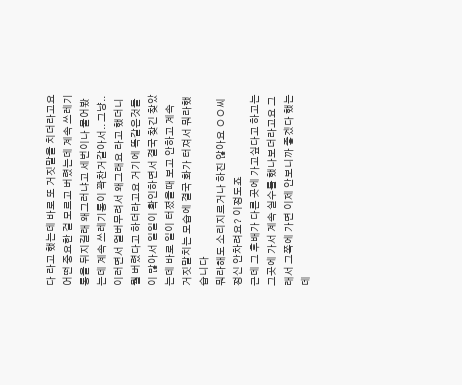다 라고 했는데 바로 또 거짓말을 치더라고요
어떤 중요한 걸 모르고 버렸는데 계속 쓰레기통을 뒤지길래 왜그러냐고 세번이나 물어봤는데 계속 쓰레기통이 꽉찬거같아서.. 그냥.. 이러면서 얼버무려서 왜그래요 라고 했더니 뭘 버렸다고 하더라고요 거기에 똑같은것들이 많아서 일일이 확인하면서 결국 찾긴 찾았는데 바로 일이 터졌을때 보고 안하고 계속 거짓말치는 모습에 결국 화가 터져서 뭐라했습니다
뭐라해도 소리지르거나 하진 않아요 ㅇㅇ씨 정신 안차려요? 이정도죠
근데 그 후배가 다른 곳에 가고싶다고 하고는 그곳에 가서 계속 실수를 했나보더라고요 그래서 그쪽에 가면 이제 안보니까 좋겠다 했는데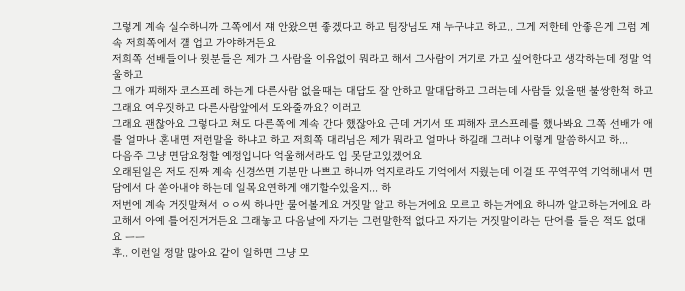그렇게 계속 실수하니까 그쪽에서 쟤 안왔으면 좋겠다고 하고 팀장님도 쟤 누구냐고 하고.. 그게 저한테 안좋은게 그럼 계속 저희쪽에서 걜 업고 가야하거든요
저희쪽 선배들이나 윗분들은 제가 그 사람을 이유없이 뭐라고 해서 그사람이 거기로 가고 싶어한다고 생각하는데 정말 억울하고
그 애가 피해자 코스프레 하는게 다른사람 없을때는 대답도 잘 안하고 말대답하고 그러는데 사람들 있을땐 불쌍한척 하고 그래요 여우짓하고 다른사람앞에서 도와줄까요? 이러고
그래요 괜찮아요 그렇다고 쳐도 다른쪽에 계속 간다 했잖아요 근데 거기서 또 피해자 코스프레를 했나봐요 그쪽 선배가 애를 얼마나 혼내면 저런말을 하냐고 하고 저희쪽 대리님은 제가 뭐라고 얼마나 하길래 그러냐 이렇게 말씀하시고 하...
다음주 그냥 면담요청할 예정입니다 억울해서라도 입 못닫고있겠어요
오래된일은 저도 진짜 계속 신경쓰면 기분만 나쁘고 하니까 억지로라도 기억에서 지웠는데 이걸 또 꾸역꾸역 기억해내서 면담에서 다 쏟아내야 하는데 일목요연하게 얘기할수있을지... 하
저번에 계속 거짓말쳐서 ㅇㅇ씨 하나만 물어볼게요 거짓말 알고 하는거에요 모르고 하는거에요 하니까 알고하는거에요 라고해서 아예 틀어진거거든요 그래놓고 다음날에 자기는 그런말한적 없다고 자기는 거짓말이라는 단어를 들은 적도 없대요 ㅡㅡ
후.. 이런일 정말 많아요 같이 일하면 그냥 모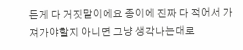든게 다 거짓말이에요 종이에 진짜 다 적어서 가져가야할지 아니면 그냥 생각나는대로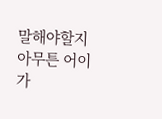말해야할지 아무튼 어이가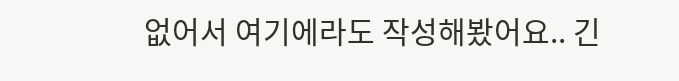없어서 여기에라도 작성해봤어요.. 긴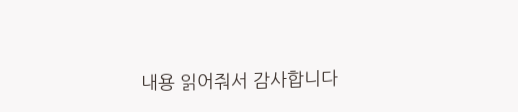내용 읽어줘서 감사합니다